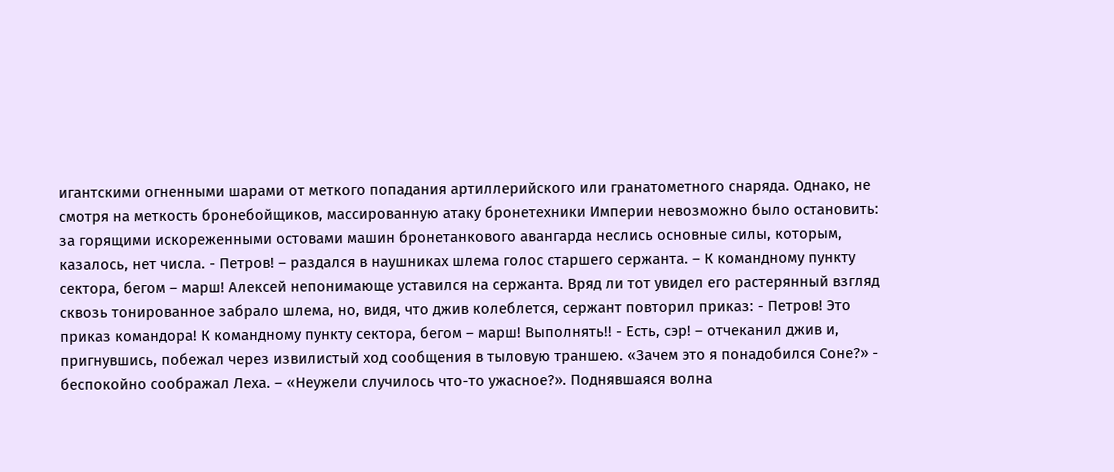игантскими огненными шарами от меткого попадания артиллерийского или гранатометного снаряда. Однако, не смотря на меткость бронебойщиков, массированную атаку бронетехники Империи невозможно было остановить: за горящими искореженными остовами машин бронетанкового авангарда неслись основные силы, которым, казалось, нет числа. - Петров! – раздался в наушниках шлема голос старшего сержанта. – К командному пункту сектора, бегом – марш! Алексей непонимающе уставился на сержанта. Вряд ли тот увидел его растерянный взгляд сквозь тонированное забрало шлема, но, видя, что джив колеблется, сержант повторил приказ: - Петров! Это приказ командора! К командному пункту сектора, бегом – марш! Выполнять!! - Есть, сэр! – отчеканил джив и, пригнувшись, побежал через извилистый ход сообщения в тыловую траншею. «Зачем это я понадобился Соне?» - беспокойно соображал Леха. – «Неужели случилось что-то ужасное?». Поднявшаяся волна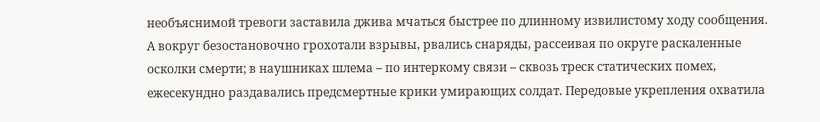необъяснимой тревоги заставила джива мчаться быстрее по длинному извилистому ходу сообщения. А вокруг безостановочно грохотали взрывы, рвались снаряды, рассеивая по округе раскаленные осколки смерти; в наушниках шлема – по интеркому связи – сквозь треск статических помех, ежесекундно раздавались предсмертные крики умирающих солдат. Передовые укрепления охватила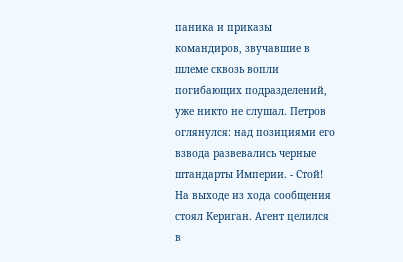паника и приказы командиров, звучавшие в шлеме сквозь вопли погибающих подразделений, уже никто не слушал. Петров оглянулся: над позициями его взвода развевались черные штандарты Империи. - Стой! На выходе из хода сообщения стоял Кериган. Агент целился в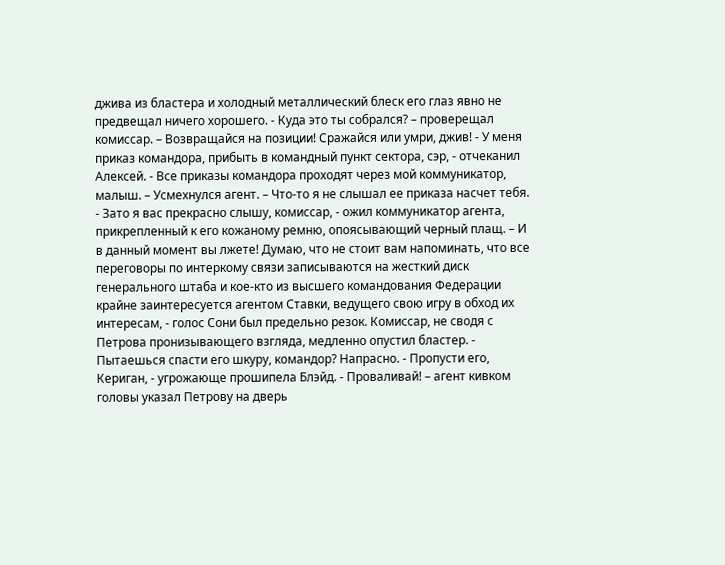джива из бластера и холодный металлический блеск его глаз явно не предвещал ничего хорошего. - Куда это ты собрался? – проверещал комиссар. – Возвращайся на позиции! Сражайся или умри, джив! - У меня приказ командора, прибыть в командный пункт сектора, сэр, - отчеканил Алексей. - Все приказы командора проходят через мой коммуникатор, малыш. – Усмехнулся агент. – Что-то я не слышал ее приказа насчет тебя. - Зато я вас прекрасно слышу, комиссар, - ожил коммуникатор агента, прикрепленный к его кожаному ремню, опоясывающий черный плащ. – И в данный момент вы лжете! Думаю, что не стоит вам напоминать, что все переговоры по интеркому связи записываются на жесткий диск генерального штаба и кое-кто из высшего командования Федерации крайне заинтересуется агентом Ставки, ведущего свою игру в обход их интересам, - голос Сони был предельно резок. Комиссар, не сводя с Петрова пронизывающего взгляда, медленно опустил бластер. - Пытаешься спасти его шкуру, командор? Напрасно. - Пропусти его, Кериган, - угрожающе прошипела Блэйд. - Проваливай! – агент кивком головы указал Петрову на дверь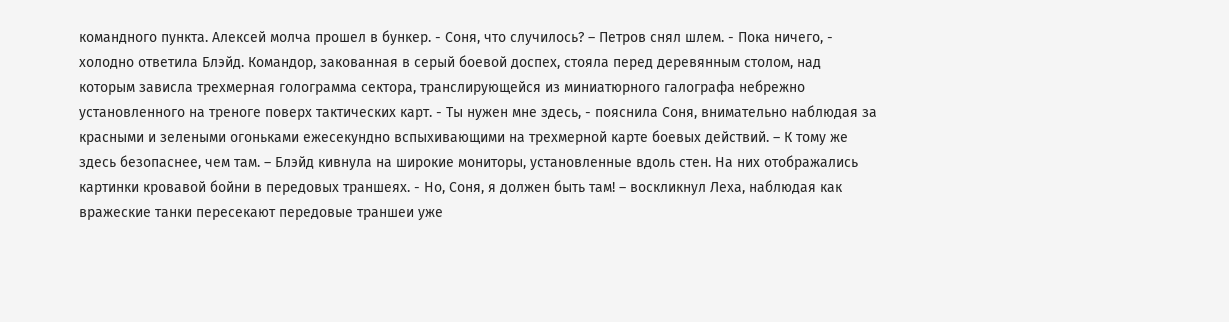командного пункта. Алексей молча прошел в бункер. - Соня, что случилось? – Петров снял шлем. - Пока ничего, - холодно ответила Блэйд. Командор, закованная в серый боевой доспех, стояла перед деревянным столом, над которым зависла трехмерная голограмма сектора, транслирующейся из миниатюрного галографа небрежно установленного на треноге поверх тактических карт. - Ты нужен мне здесь, - пояснила Соня, внимательно наблюдая за красными и зелеными огоньками ежесекундно вспыхивающими на трехмерной карте боевых действий. – К тому же здесь безопаснее, чем там. – Блэйд кивнула на широкие мониторы, установленные вдоль стен. На них отображались картинки кровавой бойни в передовых траншеях. - Но, Соня, я должен быть там! – воскликнул Леха, наблюдая как вражеские танки пересекают передовые траншеи уже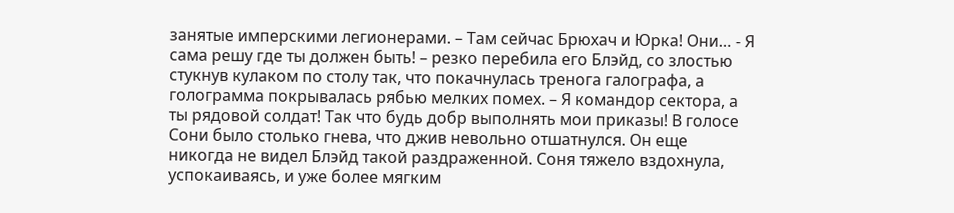занятые имперскими легионерами. – Там сейчас Брюхач и Юрка! Они… - Я сама решу где ты должен быть! – резко перебила его Блэйд, со злостью стукнув кулаком по столу так, что покачнулась тренога галографа, а голограмма покрывалась рябью мелких помех. – Я командор сектора, а ты рядовой солдат! Так что будь добр выполнять мои приказы! В голосе Сони было столько гнева, что джив невольно отшатнулся. Он еще никогда не видел Блэйд такой раздраженной. Соня тяжело вздохнула, успокаиваясь, и уже более мягким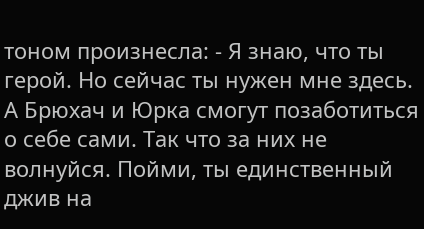тоном произнесла: - Я знаю, что ты герой. Но сейчас ты нужен мне здесь. А Брюхач и Юрка смогут позаботиться о себе сами. Так что за них не волнуйся. Пойми, ты единственный джив на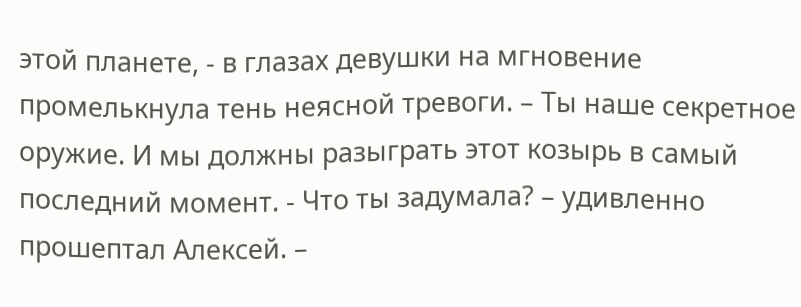этой планете, - в глазах девушки на мгновение промелькнула тень неясной тревоги. – Ты наше секретное оружие. И мы должны разыграть этот козырь в самый последний момент. - Что ты задумала? – удивленно прошептал Алексей. –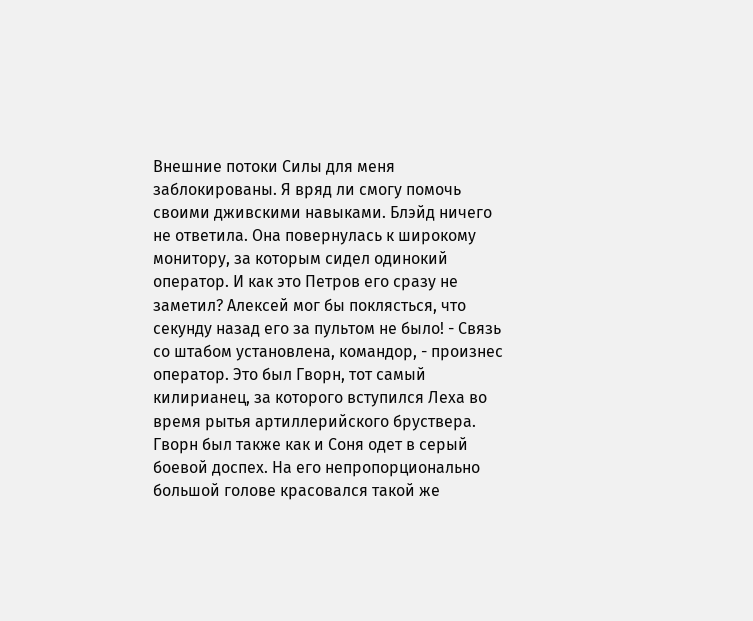Внешние потоки Силы для меня заблокированы. Я вряд ли смогу помочь своими дживскими навыками. Блэйд ничего не ответила. Она повернулась к широкому монитору, за которым сидел одинокий оператор. И как это Петров его сразу не заметил? Алексей мог бы поклясться, что секунду назад его за пультом не было! - Связь со штабом установлена, командор, - произнес оператор. Это был Гворн, тот самый килирианец, за которого вступился Леха во время рытья артиллерийского бруствера. Гворн был также как и Соня одет в серый боевой доспех. На его непропорционально большой голове красовался такой же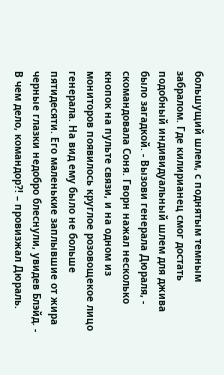большущий шлем, с поднятым темным забралом. Где килирианец смог достать подобный индивидуальный шлем для джива было загадкой. - Вызови генерала Дюраля, - скомандовала Соня. Гворн нажал несколько кнопок на пульте связи, и на одном из мониторов появилось круглое розовощекое лицо генерала. На вид ему было не больше пятидесяти. Его маленькие заплывшие от жира черные глазки недобро блеснули, увидев Блэйд. - В чем дело, командор?! – провизжал Дюраль.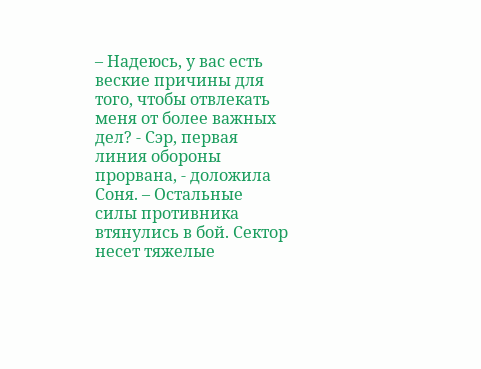– Надеюсь, у вас есть веские причины для того, чтобы отвлекать меня от более важных дел? - Сэр, первая линия обороны прорвана, - доложила Соня. – Остальные силы противника втянулись в бой. Сектор несет тяжелые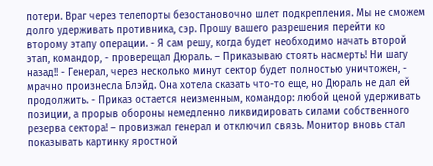потери. Враг через телепорты безостановочно шлет подкрепления. Мы не сможем долго удерживать противника, сэр. Прошу вашего разрешения перейти ко второму этапу операции. - Я сам решу, когда будет необходимо начать второй этап, командор, - проверещал Дюраль. – Приказываю стоять насмерть! Ни шагу назад!! - Генерал, через несколько минут сектор будет полностью уничтожен, - мрачно произнесла Блэйд. Она хотела сказать что-то еще, но Дюраль не дал ей продолжить. - Приказ остается неизменным, командор: любой ценой удерживать позиции, а прорыв обороны немедленно ликвидировать силами собственного резерва сектора! – провизжал генерал и отключил связь. Монитор вновь стал показывать картинку яростной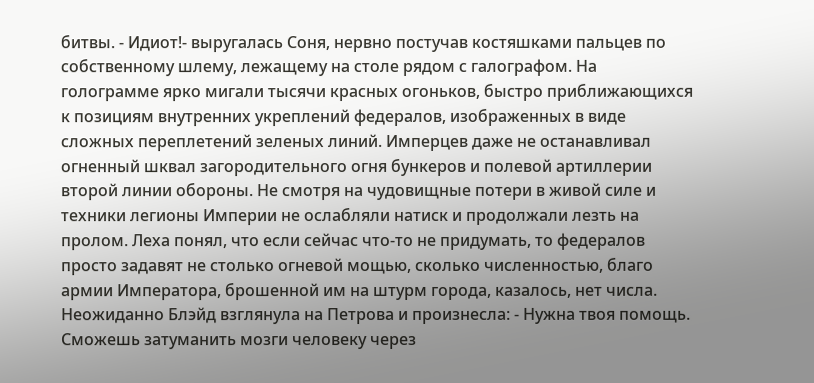битвы. - Идиот!- выругалась Соня, нервно постучав костяшками пальцев по собственному шлему, лежащему на столе рядом с галографом. На голограмме ярко мигали тысячи красных огоньков, быстро приближающихся к позициям внутренних укреплений федералов, изображенных в виде сложных переплетений зеленых линий. Имперцев даже не останавливал огненный шквал загородительного огня бункеров и полевой артиллерии второй линии обороны. Не смотря на чудовищные потери в живой силе и техники легионы Империи не ослабляли натиск и продолжали лезть на пролом. Леха понял, что если сейчас что-то не придумать, то федералов просто задавят не столько огневой мощью, сколько численностью, благо армии Императора, брошенной им на штурм города, казалось, нет числа. Неожиданно Блэйд взглянула на Петрова и произнесла: - Нужна твоя помощь. Сможешь затуманить мозги человеку через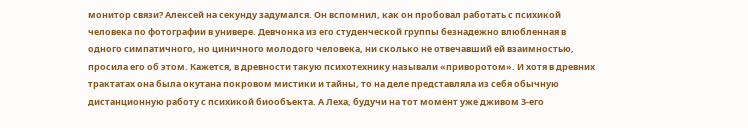монитор связи? Алексей на секунду задумался. Он вспомнил, как он пробовал работать с психикой человека по фотографии в универе. Девчонка из его студенческой группы безнадежно влюбленная в одного симпатичного, но циничного молодого человека, ни сколько не отвечавший ей взаимностью, просила его об этом. Кажется, в древности такую психотехнику называли «приворотом». И хотя в древних трактатах она была окутана покровом мистики и тайны, то на деле представляла из себя обычную дистанционную работу с психикой биообъекта. А Леха, будучи на тот момент уже дживом 3-его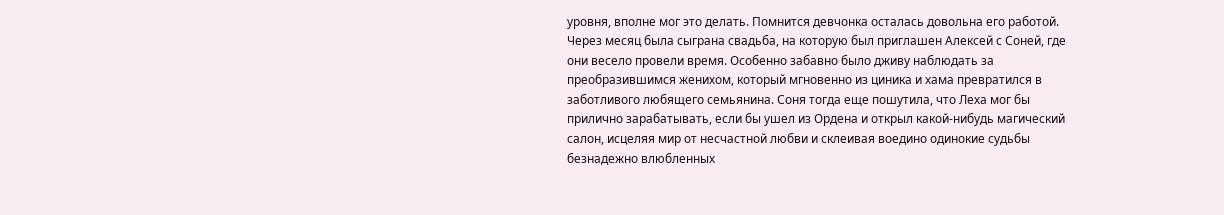уровня, вполне мог это делать. Помнится девчонка осталась довольна его работой. Через месяц была сыграна свадьба, на которую был приглашен Алексей с Соней, где они весело провели время. Особенно забавно было дживу наблюдать за преобразившимся женихом, который мгновенно из циника и хама превратился в заботливого любящего семьянина. Соня тогда еще пошутила, что Леха мог бы прилично зарабатывать, если бы ушел из Ордена и открыл какой-нибудь магический салон, исцеляя мир от несчастной любви и склеивая воедино одинокие судьбы безнадежно влюбленных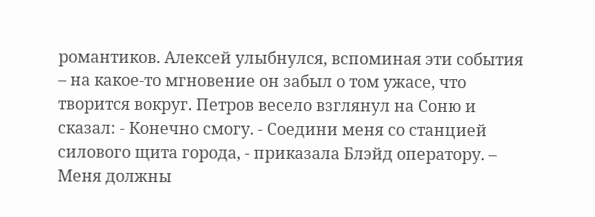романтиков. Алексей улыбнулся, вспоминая эти события – на какое-то мгновение он забыл о том ужасе, что творится вокруг. Петров весело взглянул на Соню и сказал: - Конечно смогу. - Соедини меня со станцией силового щита города, - приказала Блэйд оператору. – Меня должны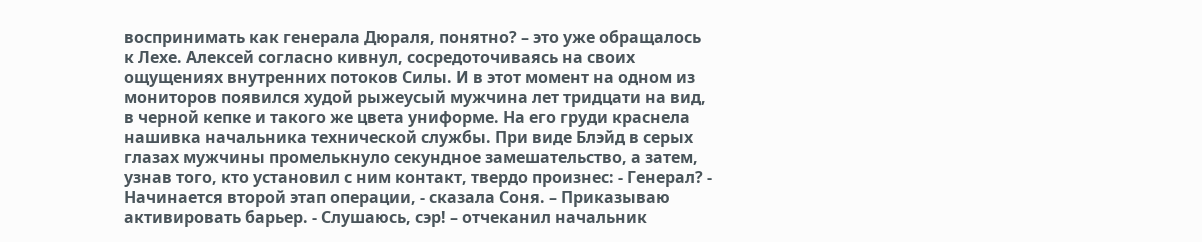воспринимать как генерала Дюраля, понятно? – это уже обращалось к Лехе. Алексей согласно кивнул, сосредоточиваясь на своих ощущениях внутренних потоков Силы. И в этот момент на одном из мониторов появился худой рыжеусый мужчина лет тридцати на вид, в черной кепке и такого же цвета униформе. На его груди краснела нашивка начальника технической службы. При виде Блэйд в серых глазах мужчины промелькнуло секундное замешательство, а затем, узнав того, кто установил с ним контакт, твердо произнес: - Генерал? - Начинается второй этап операции, - сказала Соня. – Приказываю активировать барьер. - Слушаюсь, сэр! – отчеканил начальник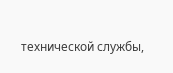технической службы,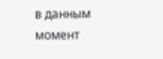в данным момент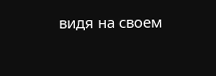видя на своем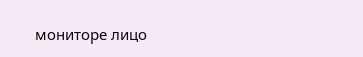мониторе лицо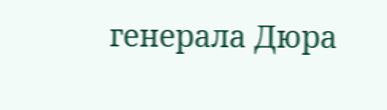генерала Дюра